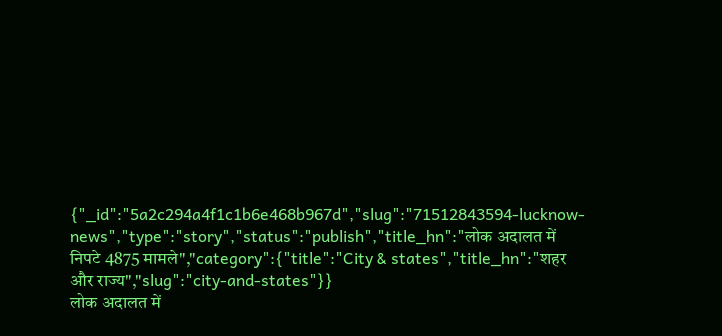{"_id":"5a2c294a4f1c1b6e468b967d","slug":"71512843594-lucknow-news","type":"story","status":"publish","title_hn":"लोक अदालत में निपटे 4875 मामले","category":{"title":"City & states","title_hn":"शहर और राज्य","slug":"city-and-states"}}
लोक अदालत में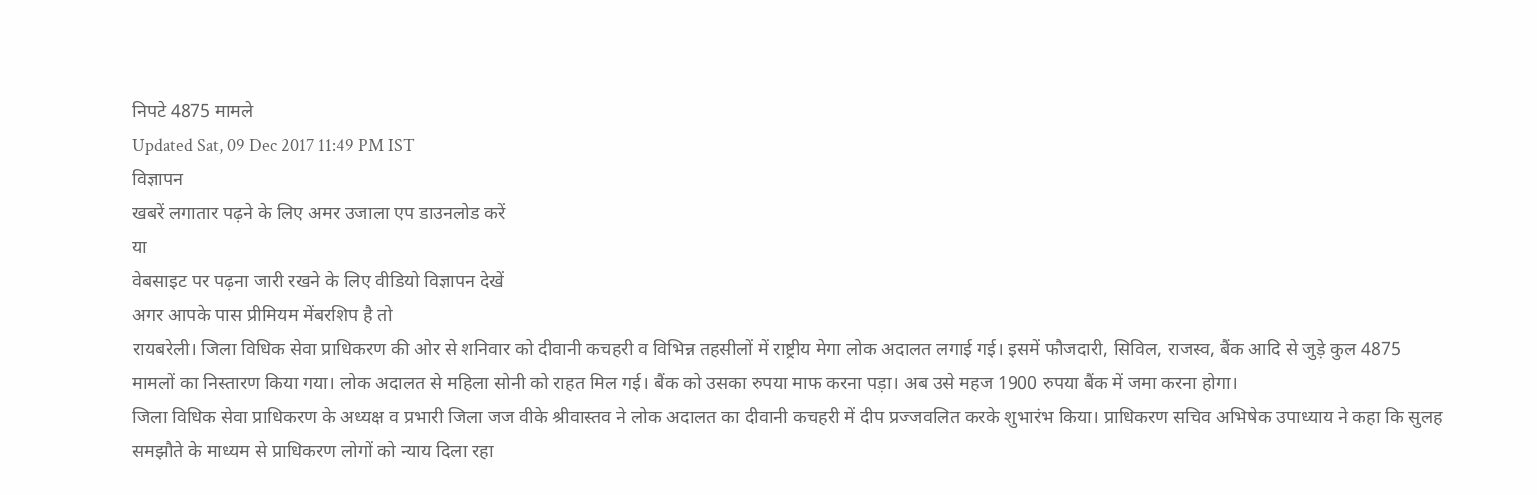निपटे 4875 मामले
Updated Sat, 09 Dec 2017 11:49 PM IST
विज्ञापन
खबरें लगातार पढ़ने के लिए अमर उजाला एप डाउनलोड करें
या
वेबसाइट पर पढ़ना जारी रखने के लिए वीडियो विज्ञापन देखें
अगर आपके पास प्रीमियम मेंबरशिप है तो
रायबरेली। जिला विधिक सेवा प्राधिकरण की ओर से शनिवार को दीवानी कचहरी व विभिन्न तहसीलों में राष्ट्रीय मेगा लोक अदालत लगाई गई। इसमें फौजदारी, सिविल, राजस्व, बैंक आदि से जुड़े कुल 4875 मामलों का निस्तारण किया गया। लोक अदालत से महिला सोनी को राहत मिल गई। बैंक को उसका रुपया माफ करना पड़ा। अब उसे महज 1900 रुपया बैंक में जमा करना होगा।
जिला विधिक सेवा प्राधिकरण के अध्यक्ष व प्रभारी जिला जज वीके श्रीवास्तव ने लोक अदालत का दीवानी कचहरी में दीप प्रज्जवलित करके शुभारंभ किया। प्राधिकरण सचिव अभिषेक उपाध्याय ने कहा कि सुलह समझौते के माध्यम से प्राधिकरण लोगों को न्याय दिला रहा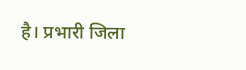है। प्रभारी जिला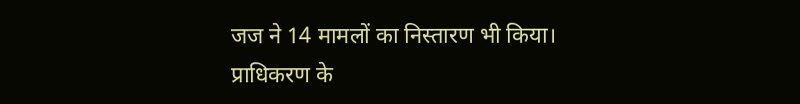जज ने 14 मामलों का निस्तारण भी किया। प्राधिकरण के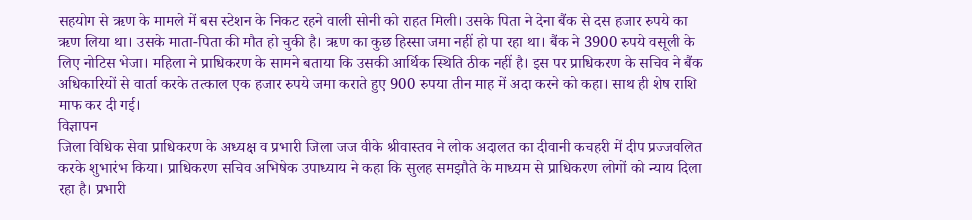सहयोग से ऋण के मामले में बस स्टेशन के निकट रहने वाली सोनी को राहत मिली। उसके पिता ने देना बैंक से दस हजार रुपये का ऋण लिया था। उसके माता-पिता की मौत हो चुकी है। ऋण का कुछ हिस्सा जमा नहीं हो पा रहा था। बैंक ने 3900 रुपये वसूली के लिए नोटिस भेजा। महिला ने प्राधिकरण के सामने बताया कि उसकी आर्थिक स्थिति ठीक नहीं है। इस पर प्राधिकरण के सचिव ने बैंक अधिकारियों से वार्ता करके तत्काल एक हजार रुपये जमा कराते हुए 900 रुपया तीन माह में अदा करने को कहा। साथ ही शेष राशि माफ कर दी गई।
विज्ञापन
जिला विधिक सेवा प्राधिकरण के अध्यक्ष व प्रभारी जिला जज वीके श्रीवास्तव ने लोक अदालत का दीवानी कचहरी में दीप प्रज्जवलित करके शुभारंभ किया। प्राधिकरण सचिव अभिषेक उपाध्याय ने कहा कि सुलह समझौते के माध्यम से प्राधिकरण लोगों को न्याय दिला रहा है। प्रभारी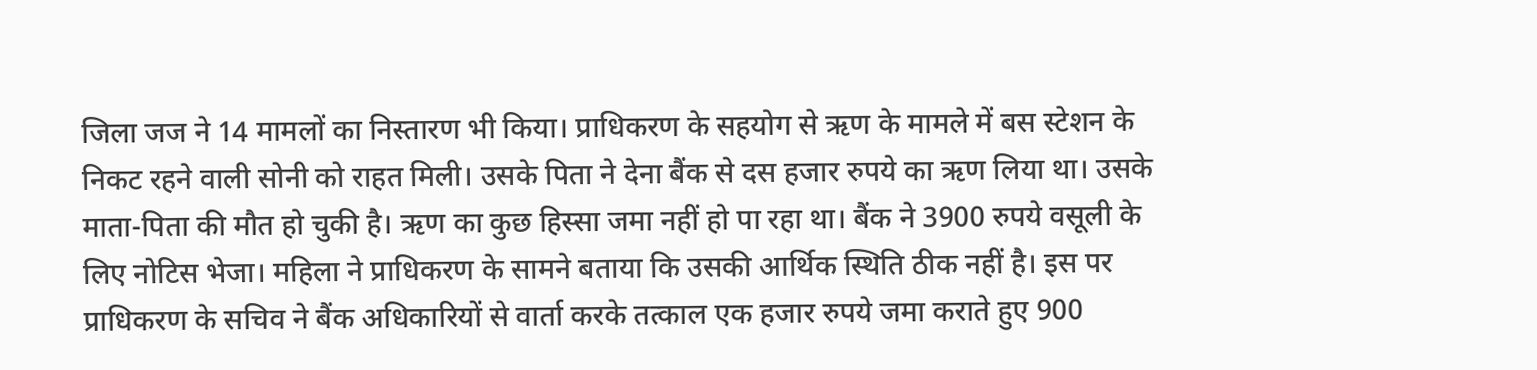जिला जज ने 14 मामलों का निस्तारण भी किया। प्राधिकरण के सहयोग से ऋण के मामले में बस स्टेशन के निकट रहने वाली सोनी को राहत मिली। उसके पिता ने देना बैंक से दस हजार रुपये का ऋण लिया था। उसके माता-पिता की मौत हो चुकी है। ऋण का कुछ हिस्सा जमा नहीं हो पा रहा था। बैंक ने 3900 रुपये वसूली के लिए नोटिस भेजा। महिला ने प्राधिकरण के सामने बताया कि उसकी आर्थिक स्थिति ठीक नहीं है। इस पर प्राधिकरण के सचिव ने बैंक अधिकारियों से वार्ता करके तत्काल एक हजार रुपये जमा कराते हुए 900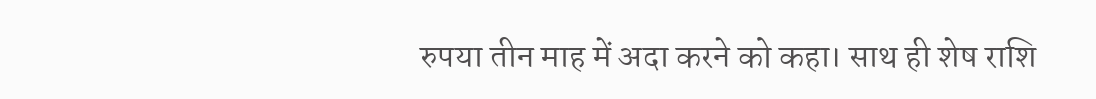रुपया तीन माह में अदा करने को कहा। साथ ही शेष राशि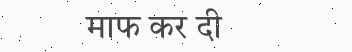माफ कर दी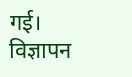गई।
विज्ञापन